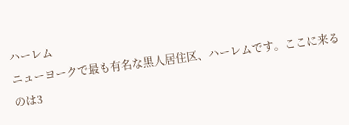ハーレム
ニューヨークで最も有名な黒人居住区、ハーレムです。ここに来るのは3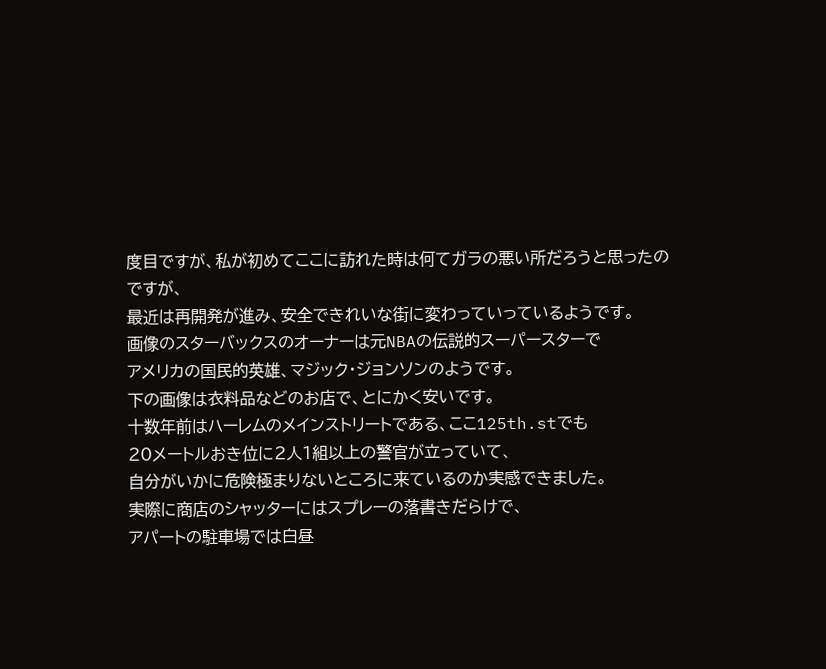度目ですが、私が初めてここに訪れた時は何てガラの悪い所だろうと思ったのですが、
最近は再開発が進み、安全できれいな街に変わっていっているようです。
画像のスターバックスのオーナーは元NBAの伝説的スーパースターで
アメリカの国民的英雄、マジック・ジョンソンのようです。
下の画像は衣料品などのお店で、とにかく安いです。
十数年前はハーレムのメインストリートである、ここ125th.stでも
20メートルおき位に2人1組以上の警官が立っていて、
自分がいかに危険極まりないところに来ているのか実感できました。
実際に商店のシャッターにはスプレーの落書きだらけで、
アパートの駐車場では白昼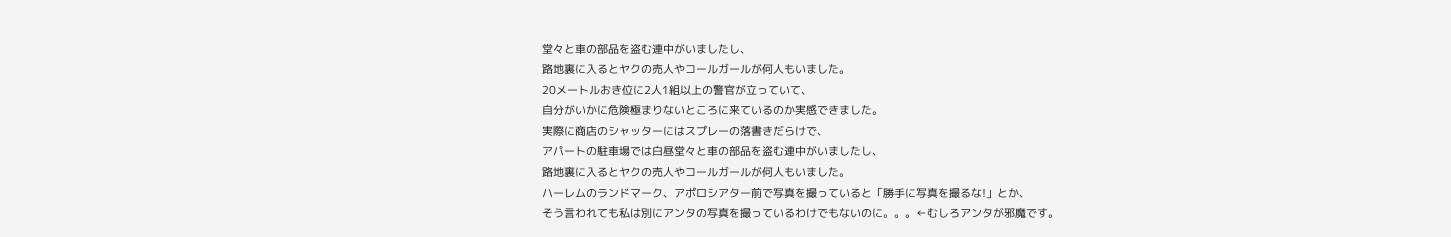堂々と車の部品を盗む連中がいましたし、
路地裏に入るとヤクの売人やコールガールが何人もいました。
20メートルおき位に2人1組以上の警官が立っていて、
自分がいかに危険極まりないところに来ているのか実感できました。
実際に商店のシャッターにはスプレーの落書きだらけで、
アパートの駐車場では白昼堂々と車の部品を盗む連中がいましたし、
路地裏に入るとヤクの売人やコールガールが何人もいました。
ハーレムのランドマーク、アポロシアター前で写真を撮っていると「勝手に写真を撮るな!」とか、
そう言われても私は別にアンタの写真を撮っているわけでもないのに。。。←むしろアンタが邪魔です。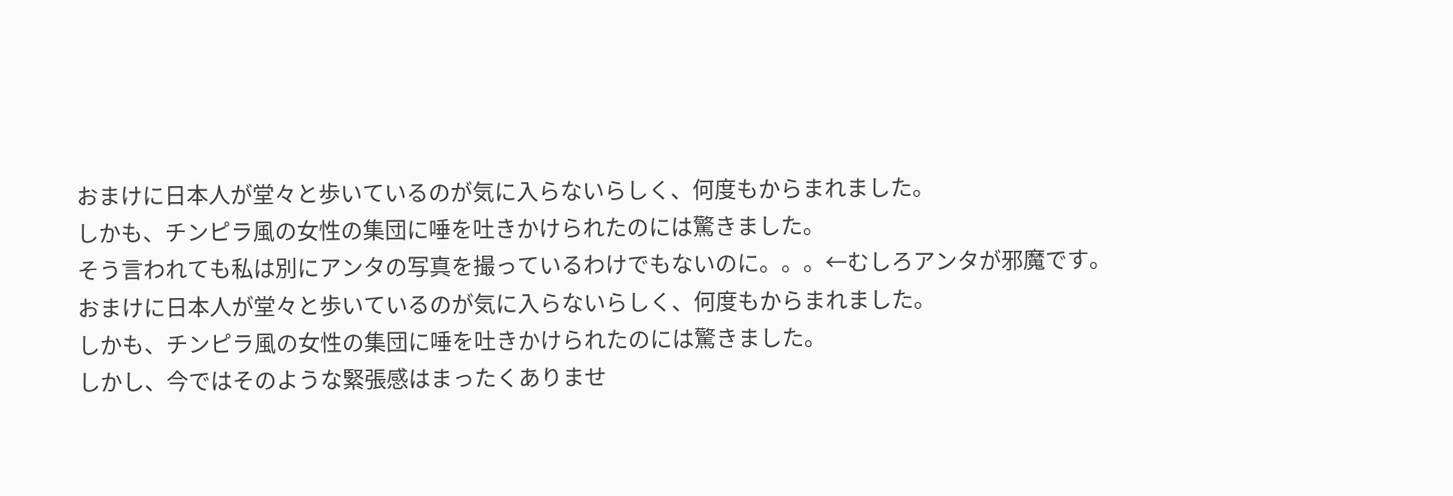おまけに日本人が堂々と歩いているのが気に入らないらしく、何度もからまれました。
しかも、チンピラ風の女性の集団に唾を吐きかけられたのには驚きました。
そう言われても私は別にアンタの写真を撮っているわけでもないのに。。。←むしろアンタが邪魔です。
おまけに日本人が堂々と歩いているのが気に入らないらしく、何度もからまれました。
しかも、チンピラ風の女性の集団に唾を吐きかけられたのには驚きました。
しかし、今ではそのような緊張感はまったくありませ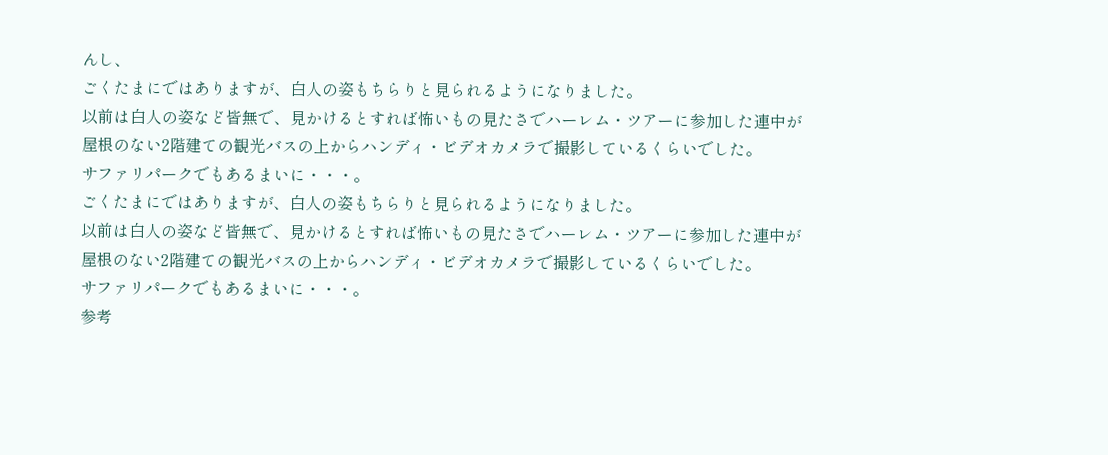んし、
ごくたまにではありますが、白人の姿もちらりと見られるようになりました。
以前は白人の姿など皆無で、見かけるとすれば怖いもの見たさでハーレム・ツアーに参加した連中が
屋根のない2階建ての観光バスの上からハンディ・ビデオカメラで撮影しているくらいでした。
サファリパークでもあるまいに・・・。
ごくたまにではありますが、白人の姿もちらりと見られるようになりました。
以前は白人の姿など皆無で、見かけるとすれば怖いもの見たさでハーレム・ツアーに参加した連中が
屋根のない2階建ての観光バスの上からハンディ・ビデオカメラで撮影しているくらいでした。
サファリパークでもあるまいに・・・。
参考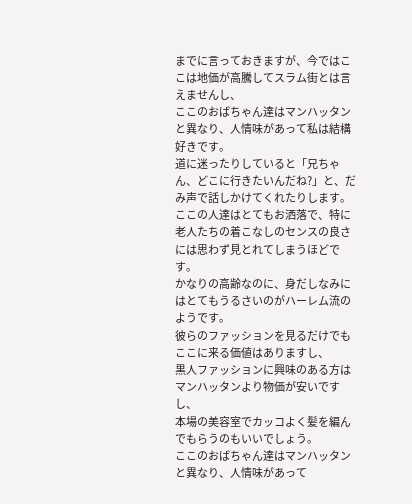までに言っておきますが、今ではここは地価が高騰してスラム街とは言えませんし、
ここのおばちゃん達はマンハッタンと異なり、人情味があって私は結構好きです。
道に迷ったりしていると「兄ちゃん、どこに行きたいんだね?」と、だみ声で話しかけてくれたりします。
ここの人達はとてもお洒落で、特に老人たちの着こなしのセンスの良さには思わず見とれてしまうほどです。
かなりの高齢なのに、身だしなみにはとてもうるさいのがハーレム流のようです。
彼らのファッションを見るだけでもここに来る価値はありますし、
黒人ファッションに興味のある方はマンハッタンより物価が安いですし、
本場の美容室でカッコよく髪を編んでもらうのもいいでしょう。
ここのおばちゃん達はマンハッタンと異なり、人情味があって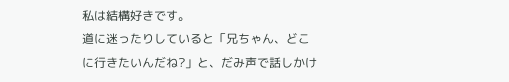私は結構好きです。
道に迷ったりしていると「兄ちゃん、どこに行きたいんだね?」と、だみ声で話しかけ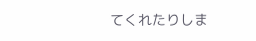てくれたりしま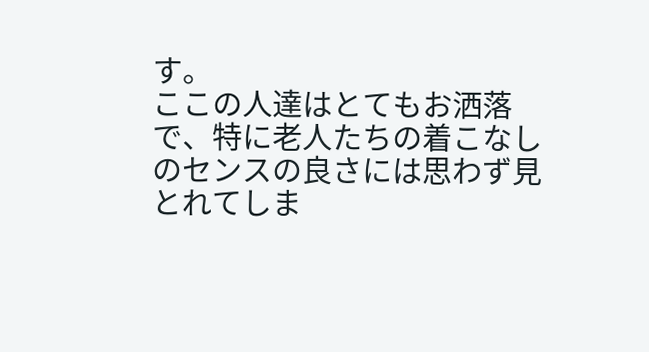す。
ここの人達はとてもお洒落で、特に老人たちの着こなしのセンスの良さには思わず見とれてしま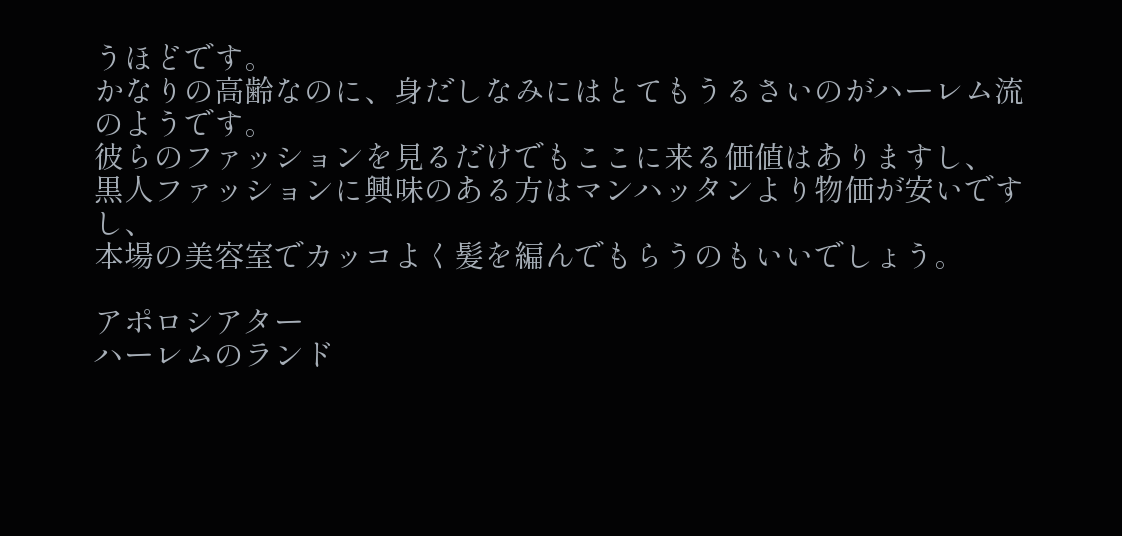うほどです。
かなりの高齢なのに、身だしなみにはとてもうるさいのがハーレム流のようです。
彼らのファッションを見るだけでもここに来る価値はありますし、
黒人ファッションに興味のある方はマンハッタンより物価が安いですし、
本場の美容室でカッコよく髪を編んでもらうのもいいでしょう。

アポロシアター
ハーレムのランド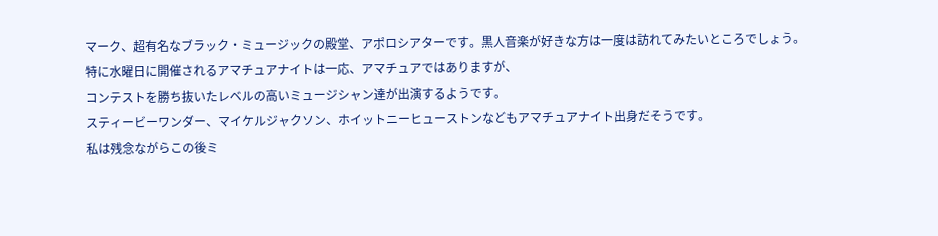マーク、超有名なブラック・ミュージックの殿堂、アポロシアターです。黒人音楽が好きな方は一度は訪れてみたいところでしょう。
特に水曜日に開催されるアマチュアナイトは一応、アマチュアではありますが、
コンテストを勝ち抜いたレベルの高いミュージシャン達が出演するようです。
スティービーワンダー、マイケルジャクソン、ホイットニーヒューストンなどもアマチュアナイト出身だそうです。
私は残念ながらこの後ミ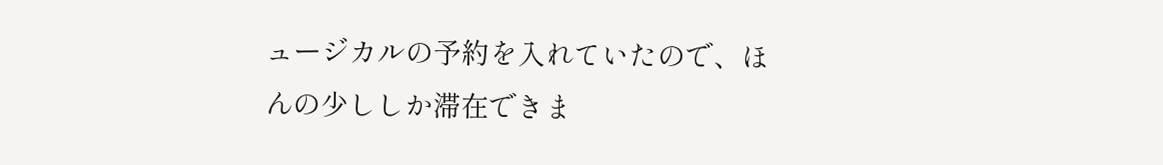ュージカルの予約を入れていたので、ほんの少ししか滞在できま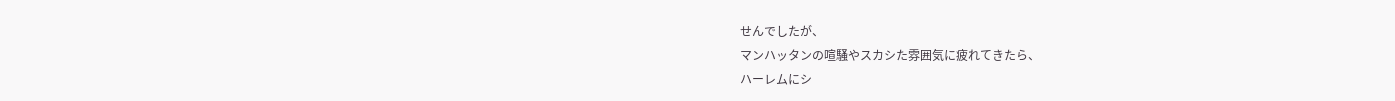せんでしたが、
マンハッタンの喧騒やスカシた雰囲気に疲れてきたら、
ハーレムにシ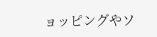ョッピングやソ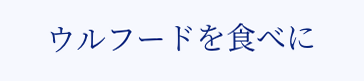ウルフードを食べに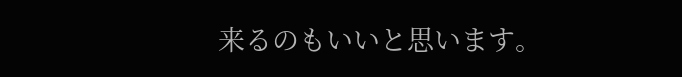来るのもいいと思います。